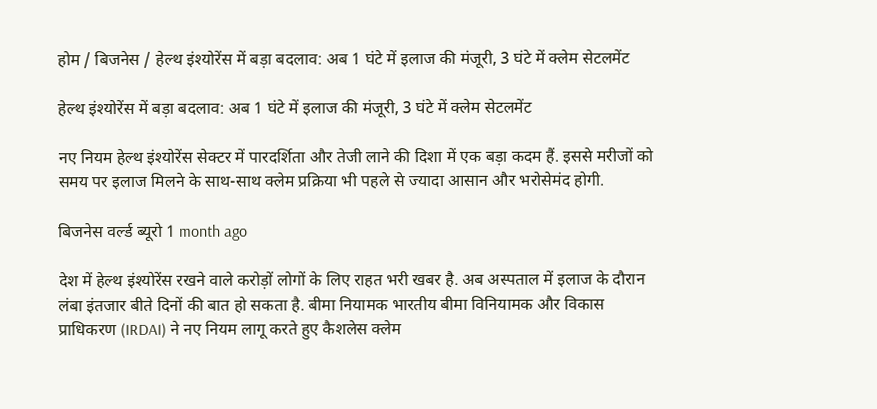होम / बिजनेस / हेल्थ इंश्योरेंस में बड़ा बदलाव: अब 1 घंटे में इलाज की मंजूरी, 3 घंटे में क्लेम सेटलमेंट

हेल्थ इंश्योरेंस में बड़ा बदलाव: अब 1 घंटे में इलाज की मंजूरी, 3 घंटे में क्लेम सेटलमेंट

नए नियम हेल्थ इंश्योरेंस सेक्टर में पारदर्शिता और तेजी लाने की दिशा में एक बड़ा कदम हैं. इससे मरीजों को समय पर इलाज मिलने के साथ-साथ क्लेम प्रक्रिया भी पहले से ज्यादा आसान और भरोसेमंद होगी.

बिजनेस वर्ल्ड ब्यूरो 1 month ago

देश में हेल्थ इंश्योरेंस रखने वाले करोड़ों लोगों के लिए राहत भरी खबर है. अब अस्पताल में इलाज के दौरान लंबा इंतजार बीते दिनों की बात हो सकता है. बीमा नियामक भारतीय बीमा विनियामक और विकास प्राधिकरण (IRDAI) ने नए नियम लागू करते हुए कैशलेस क्लेम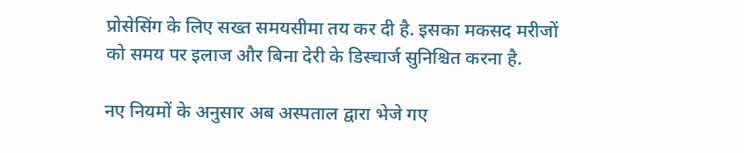प्रोसेसिंग के लिए सख्त समयसीमा तय कर दी है. इसका मकसद मरीजों को समय पर इलाज और बिना देरी के डिस्चार्ज सुनिश्चित करना है.

नए नियमों के अनुसार अब अस्पताल द्वारा भेजे गए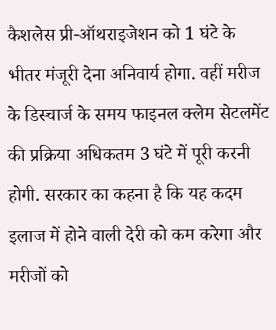कैशलेस प्री-ऑथराइजेशन को 1 घंटे के भीतर मंजूरी देना अनिवार्य होगा. वहीं मरीज के डिस्चार्ज के समय फाइनल क्लेम सेटलमेंट की प्रक्रिया अधिकतम 3 घंटे में पूरी करनी होगी. सरकार का कहना है कि यह कदम इलाज में होने वाली देरी को कम करेगा और मरीजों को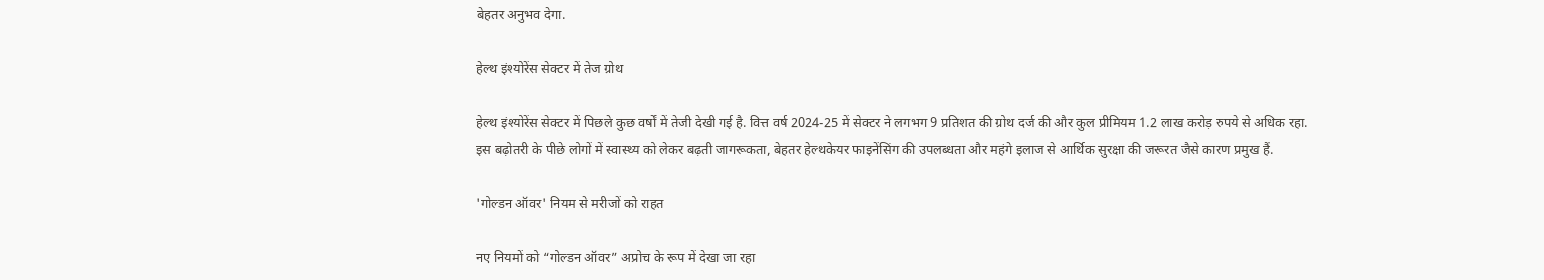बेहतर अनुभव देगा.

हेल्थ इंश्योरेंस सेक्टर में तेज ग्रोथ

हेल्थ इंश्योरेंस सेक्टर में पिछले कुछ वर्षों में तेजी देखी गई है. वित्त वर्ष 2024-25 में सेक्टर ने लगभग 9 प्रतिशत की ग्रोथ दर्ज की और कुल प्रीमियम 1.2 लाख करोड़ रुपये से अधिक रहा. इस बढ़ोतरी के पीछे लोगों में स्वास्थ्य को लेकर बढ़ती जागरूकता, बेहतर हेल्थकेयर फाइनेंसिंग की उपलब्धता और महंगे इलाज से आर्थिक सुरक्षा की जरूरत जैसे कारण प्रमुख हैं.

'गोल्डन ऑवर' नियम से मरीजों को राहत

नए नियमों को “गोल्डन ऑवर” अप्रोच के रूप में देखा जा रहा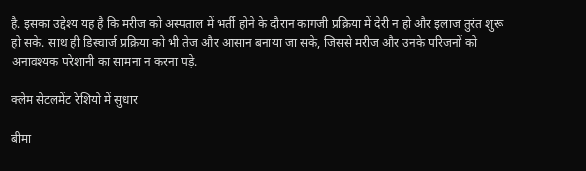है. इसका उद्देश्य यह है कि मरीज को अस्पताल में भर्ती होने के दौरान कागजी प्रक्रिया में देरी न हो और इलाज तुरंत शुरू हो सके. साथ ही डिस्चार्ज प्रक्रिया को भी तेज और आसान बनाया जा सके, जिससे मरीज और उनके परिजनों को अनावश्यक परेशानी का सामना न करना पड़े.

क्लेम सेटलमेंट रेशियो में सुधार

बीमा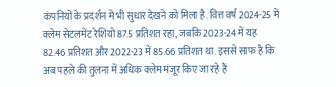कंपनियों के प्रदर्शन में भी सुधार देखने को मिला है. वित्त वर्ष 2024-25 में क्लेम सेटलमेंट रेशियो 87.5 प्रतिशत रहा, जबकि 2023-24 में यह 82.46 प्रतिशत और 2022-23 में 85.66 प्रतिशत था. इससे साफ है कि अब पहले की तुलना में अधिक क्लेम मंजूर किए जा रहे हैं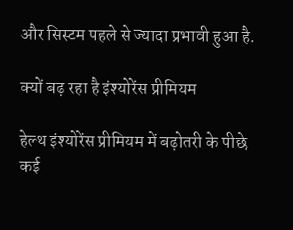और सिस्टम पहले से ज्यादा प्रभावी हुआ है.

क्यों बढ़ रहा है इंश्योरेंस प्रीमियम

हेल्थ इंश्योरेंस प्रीमियम में बढ़ोतरी के पीछे कई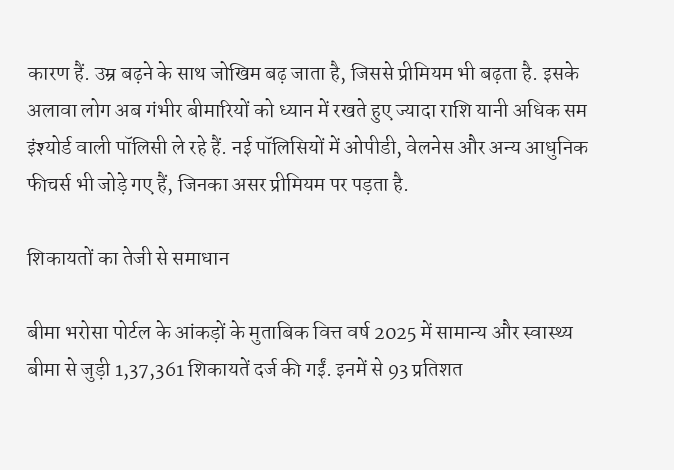कारण हैं. उम्र बढ़ने के साथ जोखिम बढ़ जाता है, जिससे प्रीमियम भी बढ़ता है. इसके अलावा लोग अब गंभीर बीमारियों को ध्यान में रखते हुए ज्यादा राशि यानी अधिक सम इंश्योर्ड वाली पॉलिसी ले रहे हैं. नई पॉलिसियों में ओपीडी, वेलनेस और अन्य आधुनिक फीचर्स भी जोड़े गए हैं, जिनका असर प्रीमियम पर पड़ता है.

शिकायतों का तेजी से समाधान

बीमा भरोसा पोर्टल के आंकड़ों के मुताबिक वित्त वर्ष 2025 में सामान्य और स्वास्थ्य बीमा से जुड़ी 1,37,361 शिकायतें दर्ज की गईं. इनमें से 93 प्रतिशत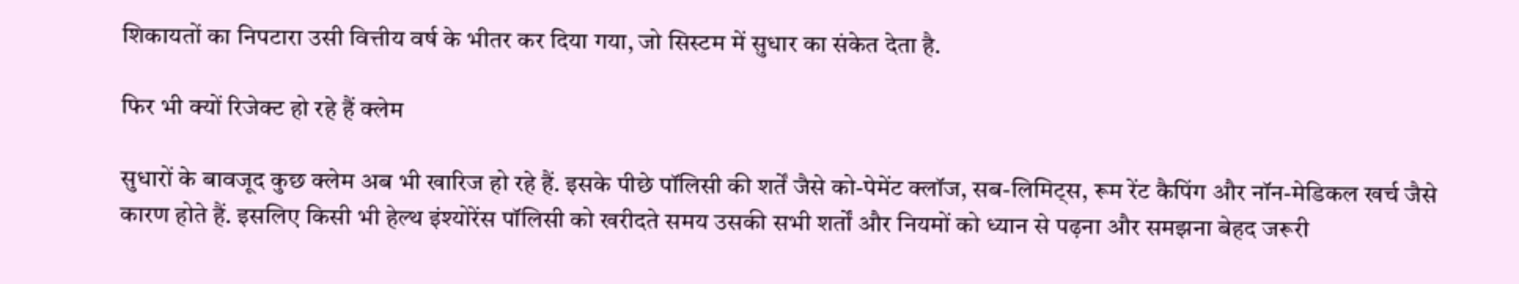शिकायतों का निपटारा उसी वित्तीय वर्ष के भीतर कर दिया गया, जो सिस्टम में सुधार का संकेत देता है.

फिर भी क्यों रिजेक्ट हो रहे हैं क्लेम

सुधारों के बावजूद कुछ क्लेम अब भी खारिज हो रहे हैं. इसके पीछे पॉलिसी की शर्तें जैसे को-पेमेंट क्लॉज, सब-लिमिट्स, रूम रेंट कैपिंग और नॉन-मेडिकल खर्च जैसे कारण होते हैं. इसलिए किसी भी हेल्थ इंश्योरेंस पॉलिसी को खरीदते समय उसकी सभी शर्तों और नियमों को ध्यान से पढ़ना और समझना बेहद जरूरी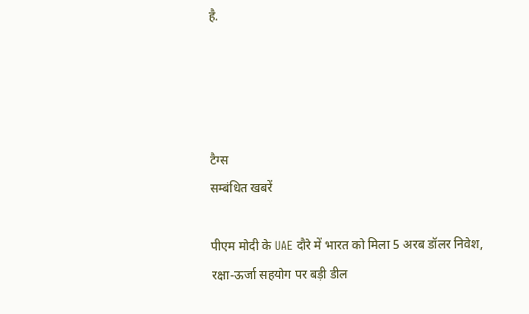है.




टैग्स
सम्बंधित खबरें

पीएम मोदी के UAE दौरे में भारत को मिला 5 अरब डॉलर निवेश, रक्षा-ऊर्जा सहयोग पर बड़ी डील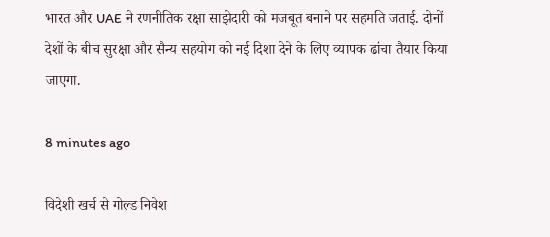भारत और UAE ने रणनीतिक रक्षा साझेदारी को मजबूत बनाने पर सहमति जताई. दोनों देशों के बीच सुरक्षा और सैन्य सहयोग को नई दिशा देने के लिए व्यापक ढांचा तैयार किया जाएगा.

8 minutes ago

विदेशी खर्च से गोल्ड निवेश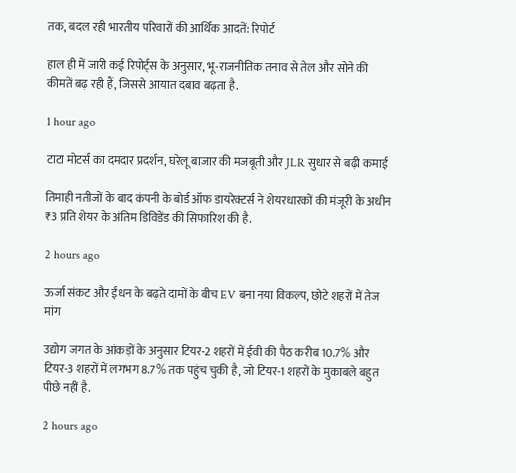तक, बदल रही भारतीय परिवारों की आर्थिक आदतें: रिपोर्ट

हाल ही में जारी कई रिपोर्ट्स के अनुसार, भू-राजनीतिक तनाव से तेल और सोने की कीमतें बढ़ रही हैं, जिससे आयात दबाव बढ़ता है.

1 hour ago

टाटा मोटर्स का दमदार प्रदर्शन, घरेलू बाजार की मजबूती और JLR सुधार से बढ़ी कमाई

तिमाही नतीजों के बाद कंपनी के बोर्ड ऑफ डायरेक्टर्स ने शेयरधारकों की मंजूरी के अधीन ₹3 प्रति शेयर के अंतिम डिविडेंड की सिफारिश की है.

2 hours ago

ऊर्जा संकट और ईंधन के बढ़ते दामों के बीच EV बना नया विकल्प, छोटे शहरों में तेज मांग

उद्योग जगत के आंकड़ों के अनुसार टियर-2 शहरों में ईवी की पैठ करीब 10.7% और टियर-3 शहरों में लगभग 8.7% तक पहुंच चुकी है, जो टियर-1 शहरों के मुकाबले बहुत पीछे नहीं है.

2 hours ago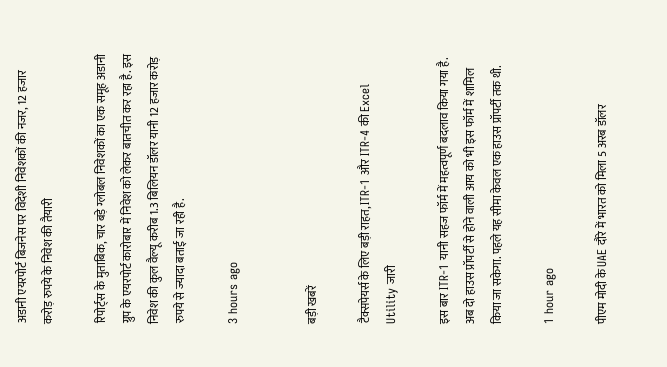अडानी एयरपोर्ट बिजनेस पर विदेशी निवेशकों की नजर, 12 हजार करोड़ रुपये के निवेश की तैयारी

रिपोर्ट्स के मुताबिक, चार बड़े ग्लोबल निवेशकों का एक समूह अडानी ग्रुप के एयरपोर्ट कारोबार में निवेश को लेकर बातचीत कर रहा है. इस निवेश की कुल वैल्यू करीब 1.3 बिलियन डॉलर यानी 12 हजार करोड़ रुपये से ज्यादा बताई जा रही है.

3 hours ago


बड़ी खबरें

टैक्सपेयर्स के लिए बड़ी राहत, ITR-1 और ITR-4 की Excel Utility जारी

इस बार ITR-1 यानी सहज फॉर्म में महत्वपूर्ण बदलाव किया गया है. अब दो हाउस प्रॉपर्टी से होने वाली आय को भी इस फॉर्म में शामिल किया जा सकेगा. पहले यह सीमा केवल एक हाउस प्रॉपर्टी तक थी.

1 hour ago

पीएम मोदी के UAE दौरे में भारत को मिला 5 अरब डॉलर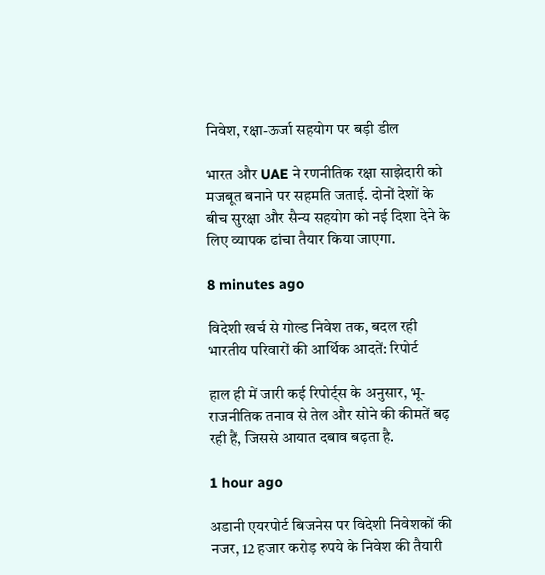निवेश, रक्षा-ऊर्जा सहयोग पर बड़ी डील

भारत और UAE ने रणनीतिक रक्षा साझेदारी को मजबूत बनाने पर सहमति जताई. दोनों देशों के बीच सुरक्षा और सैन्य सहयोग को नई दिशा देने के लिए व्यापक ढांचा तैयार किया जाएगा.

8 minutes ago

विदेशी खर्च से गोल्ड निवेश तक, बदल रही भारतीय परिवारों की आर्थिक आदतें: रिपोर्ट

हाल ही में जारी कई रिपोर्ट्स के अनुसार, भू-राजनीतिक तनाव से तेल और सोने की कीमतें बढ़ रही हैं, जिससे आयात दबाव बढ़ता है.

1 hour ago

अडानी एयरपोर्ट बिजनेस पर विदेशी निवेशकों की नजर, 12 हजार करोड़ रुपये के निवेश की तैयारी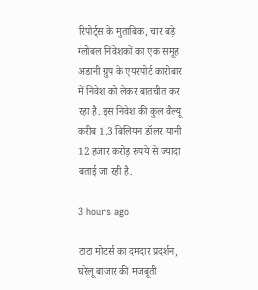रिपोर्ट्स के मुताबिक, चार बड़े ग्लोबल निवेशकों का एक समूह अडानी ग्रुप के एयरपोर्ट कारोबार में निवेश को लेकर बातचीत कर रहा है. इस निवेश की कुल वैल्यू करीब 1.3 बिलियन डॉलर यानी 12 हजार करोड़ रुपये से ज्यादा बताई जा रही है.

3 hours ago

टाटा मोटर्स का दमदार प्रदर्शन, घरेलू बाजार की मजबूती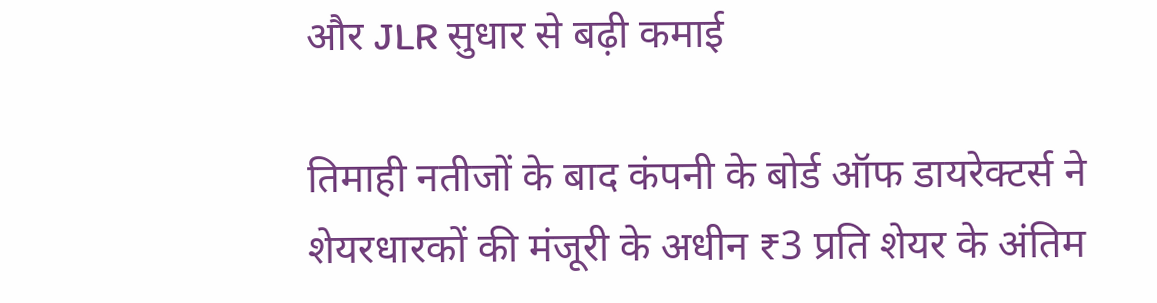और JLR सुधार से बढ़ी कमाई

तिमाही नतीजों के बाद कंपनी के बोर्ड ऑफ डायरेक्टर्स ने शेयरधारकों की मंजूरी के अधीन ₹3 प्रति शेयर के अंतिम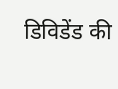डिविडेंड की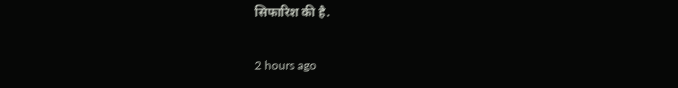सिफारिश की है.

2 hours ago